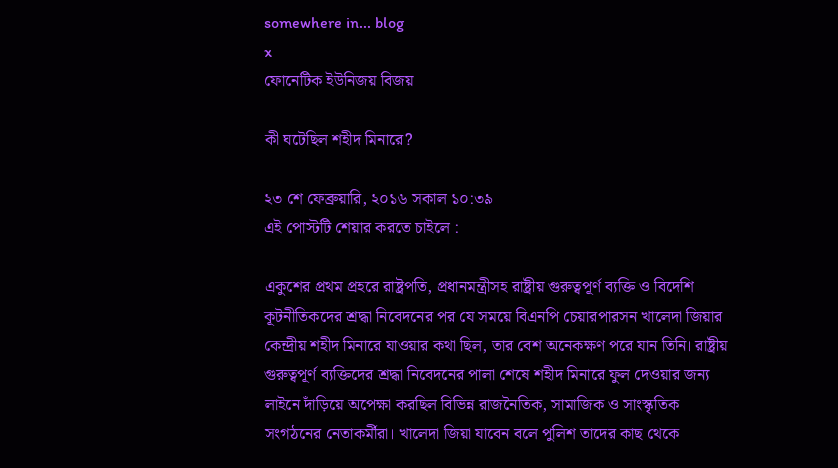somewhere in... blog
x
ফোনেটিক ইউনিজয় বিজয়

কী ঘটেছিল শহীদ মিনারে?

২৩ শে ফেব্রুয়ারি, ২০১৬ সকাল ১০:৩৯
এই পোস্টটি শেয়ার করতে চাইলে :

একুশের প্রথম প্রহরে রাষ্ট্রপতি, প্রধানমন্ত্রীসহ রাষ্ট্রীয় গুরুত্বপূর্ণ ব্যক্তি ও বিদেশি কূটনীতিকদের শ্রদ্ধা নিবেদনের পর যে সময়ে বিএনপি চেয়ারপারসন খালেদা জিয়ার কেন্দ্রীয় শহীদ মিনারে যাওয়ার কথা ছিল, তার বেশ অনেকক্ষণ পরে যান তিনি। রাষ্ট্রীয় গুরুত্বপূর্ণ ব্যক্তিদের শ্রদ্ধা নিবেদনের পালা শেষে শহীদ মিনারে ফুল দেওয়ার জন্য লাইনে দাঁড়িয়ে অপেক্ষা করছিল বিভিন্ন রাজনৈতিক, সামাজিক ও সাংস্কৃতিক সংগঠনের নেতাকর্মীরা। খালেদা জিয়া যাবেন বলে পুলিশ তাদের কাছ থেকে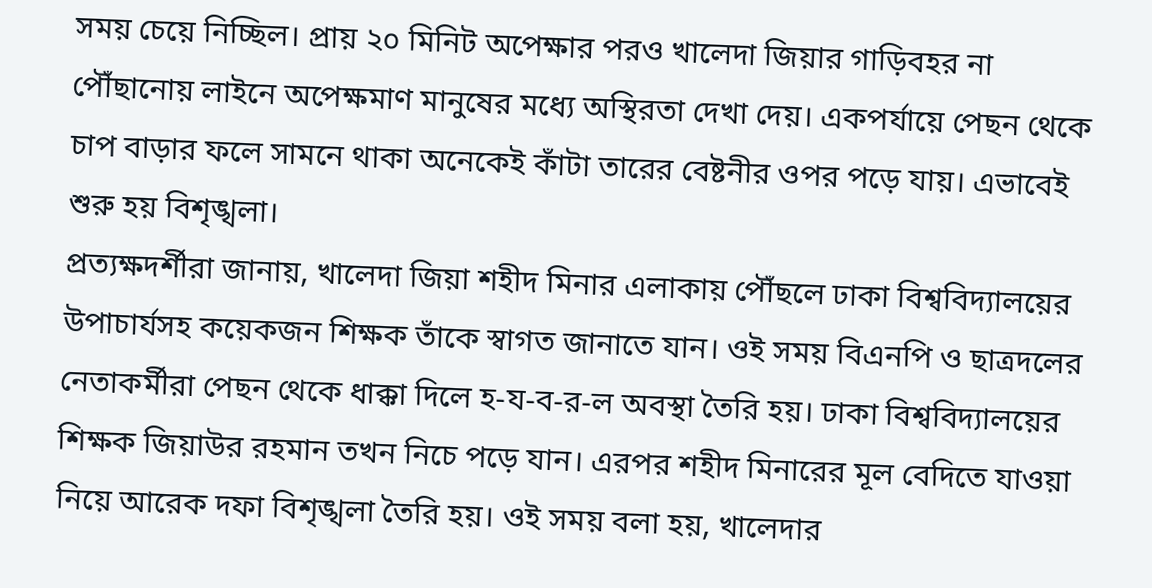সময় চেয়ে নিচ্ছিল। প্রায় ২০ মিনিট অপেক্ষার পরও খালেদা জিয়ার গাড়িবহর না পৌঁছানোয় লাইনে অপেক্ষমাণ মানুষের মধ্যে অস্থিরতা দেখা দেয়। একপর্যায়ে পেছন থেকে চাপ বাড়ার ফলে সামনে থাকা অনেকেই কাঁটা তারের বেষ্টনীর ওপর পড়ে যায়। এভাবেই শুরু হয় বিশৃঙ্খলা।
প্রত্যক্ষদর্শীরা জানায়, খালেদা জিয়া শহীদ মিনার এলাকায় পৌঁছলে ঢাকা বিশ্ববিদ্যালয়ের উপাচার্যসহ কয়েকজন শিক্ষক তাঁকে স্বাগত জানাতে যান। ওই সময় বিএনপি ও ছাত্রদলের নেতাকর্মীরা পেছন থেকে ধাক্কা দিলে হ-য-ব-র-ল অবস্থা তৈরি হয়। ঢাকা বিশ্ববিদ্যালয়ের শিক্ষক জিয়াউর রহমান তখন নিচে পড়ে যান। এরপর শহীদ মিনারের মূল বেদিতে যাওয়া নিয়ে আরেক দফা বিশৃঙ্খলা তৈরি হয়। ওই সময় বলা হয়, খালেদার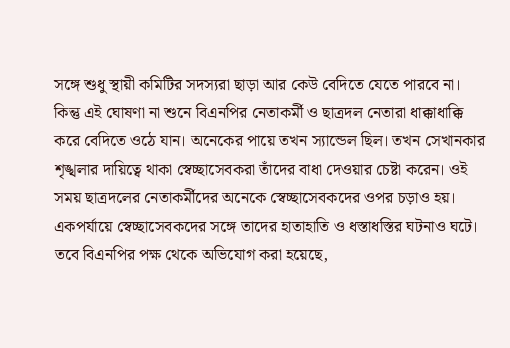সঙ্গে শুধু স্থায়ী কমিটির সদস্যরা ছাড়া আর কেউ বেদিতে যেতে পারবে না। কিন্তু এই ঘোষণা না শুনে বিএনপির নেতাকর্মী ও ছাত্রদল নেতারা ধাক্কাধাক্কি করে বেদিতে ওঠে যান। অনেকের পায়ে তখন স্যান্ডেল ছিল। তখন সেখানকার শৃঙ্খলার দায়িত্বে থাকা স্বেচ্ছাসেবকরা তাঁদের বাধা দেওয়ার চেষ্টা করেন। ওই সময় ছাত্রদলের নেতাকর্মীদের অনেকে স্বেচ্ছাসেবকদের ওপর চড়াও হয়। একপর্যায়ে স্বেচ্ছাসেবকদের সঙ্গে তাদের হাতাহাতি ও ধস্তাধস্তির ঘটনাও ঘটে।
তবে বিএনপির পক্ষ থেকে অভিযোগ করা হয়েছে,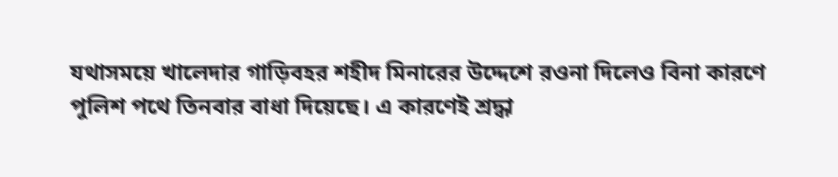যথাসময়ে খালেদার গাড়িবহর শহীদ মিনারের উদ্দেশে রওনা দিলেও বিনা কারণে পুলিশ পথে তিনবার বাধা দিয়েছে। এ কারণেই শ্রদ্ধা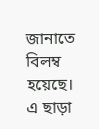জানাতে বিলম্ব হয়েছে। এ ছাড়া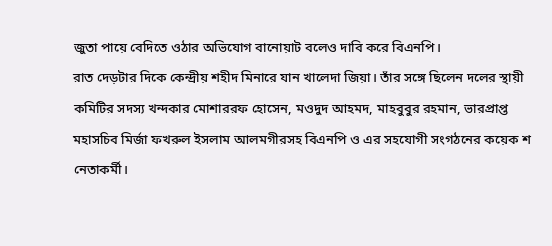জুতা পায়ে বেদিতে ওঠার অভিযোগ বানোয়াট বলেও দাবি করে বিএনপি।
রাত দেড়টার দিকে কেন্দ্রীয় শহীদ মিনারে যান খালেদা জিয়া। তাঁর সঙ্গে ছিলেন দলের স্থায়ী কমিটির সদস্য খন্দকার মোশাররফ হোসেন, মওদুদ আহমদ, মাহবুবুর রহমান, ভারপ্রাপ্ত মহাসচিব মির্জা ফখরুল ইসলাম আলমগীরসহ বিএনপি ও এর সহযোগী সংগঠনের কয়েক শ নেতাকর্মী।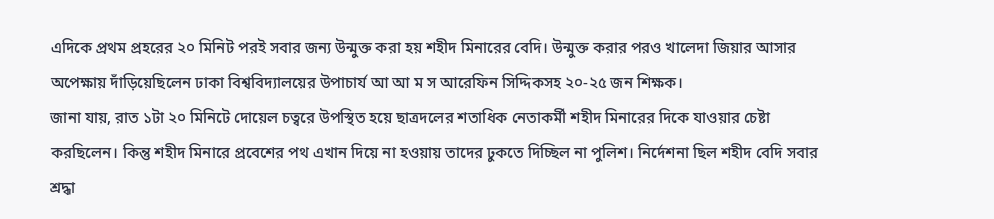এদিকে প্রথম প্রহরের ২০ মিনিট পরই সবার জন্য উন্মুক্ত করা হয় শহীদ মিনারের বেদি। উন্মুক্ত করার পরও খালেদা জিয়ার আসার অপেক্ষায় দাঁড়িয়েছিলেন ঢাকা বিশ্ববিদ্যালয়ের উপাচার্য আ আ ম স আরেফিন সিদ্দিকসহ ২০-২৫ জন শিক্ষক।
জানা যায়, রাত ১টা ২০ মিনিটে দোয়েল চত্বরে উপস্থিত হয়ে ছাত্রদলের শতাধিক নেতাকর্মী শহীদ মিনারের দিকে যাওয়ার চেষ্টা করছিলেন। কিন্তু শহীদ মিনারে প্রবেশের পথ এখান দিয়ে না হওয়ায় তাদের ঢুকতে দিচ্ছিল না পুলিশ। নির্দেশনা ছিল শহীদ বেদি সবার শ্রদ্ধা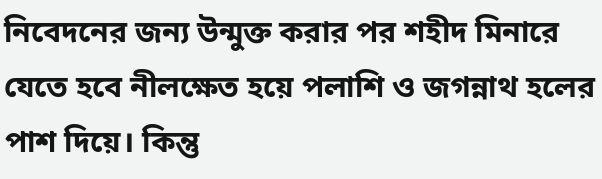নিবেদনের জন্য উন্মুক্ত করার পর শহীদ মিনারে যেতে হবে নীলক্ষেত হয়ে পলাশি ও জগন্নাথ হলের পাশ দিয়ে। কিন্তু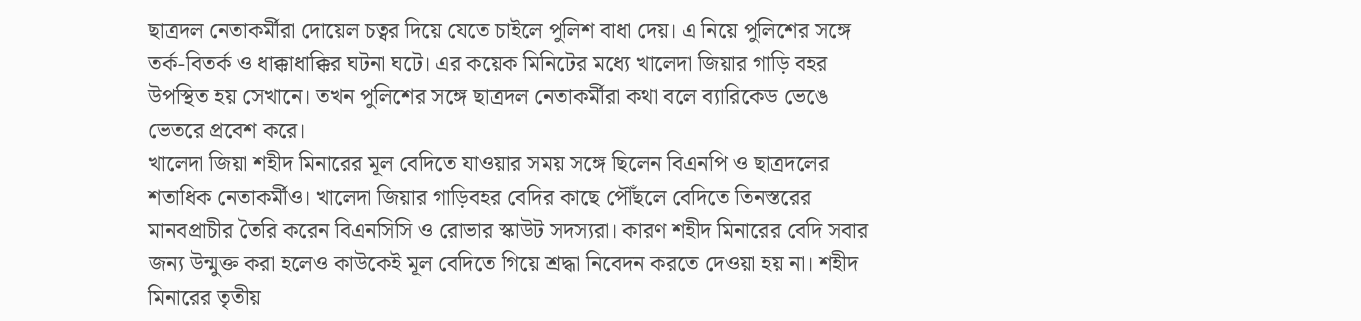ছাত্রদল নেতাকর্মীরা দোয়েল চত্বর দিয়ে যেতে চাইলে পুলিশ বাধা দেয়। এ নিয়ে পুলিশের সঙ্গে তর্ক-বিতর্ক ও ধাক্কাধাক্কির ঘটনা ঘটে। এর কয়েক মিনিটের মধ্যে খালেদা জিয়ার গাড়ি বহর উপস্থিত হয় সেখানে। তখন পুলিশের সঙ্গে ছাত্রদল নেতাকর্মীরা কথা বলে ব্যারিকেড ভেঙে ভেতরে প্রবেশ করে।
খালেদা জিয়া শহীদ মিনারের মূল বেদিতে যাওয়ার সময় সঙ্গে ছিলেন বিএনপি ও ছাত্রদলের শতাধিক নেতাকর্মীও। খালেদা জিয়ার গাড়িবহর বেদির কাছে পৌঁছলে বেদিতে তিনস্তরের মানবপ্রাচীর তৈরি করেন বিএনসিসি ও রোভার স্কাউট সদস্যরা। কারণ শহীদ মিনারের বেদি সবার জন্য উন্মুক্ত করা হলেও কাউকেই মূল বেদিতে গিয়ে শ্রদ্ধা নিবেদন করতে দেওয়া হয় না। শহীদ মিনারের তৃতীয়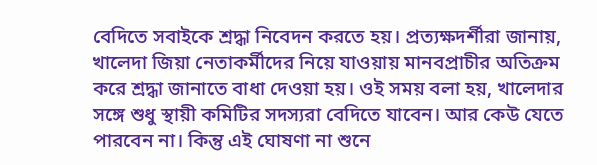বেদিতে সবাইকে শ্রদ্ধা নিবেদন করতে হয়। প্রত্যক্ষদর্শীরা জানায়, খালেদা জিয়া নেতাকর্মীদের নিয়ে যাওয়ায় মানবপ্রাচীর অতিক্রম করে শ্রদ্ধা জানাতে বাধা দেওয়া হয়। ওই সময় বলা হয়, খালেদার সঙ্গে শুধু স্থায়ী কমিটির সদস্যরা বেদিতে যাবেন। আর কেউ যেতে পারবেন না। কিন্তু এই ঘোষণা না শুনে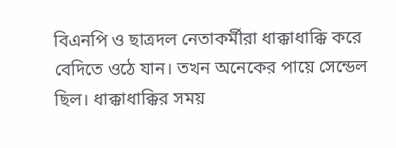বিএনপি ও ছাত্রদল নেতাকর্মীরা ধাক্কাধাক্কি করে বেদিতে ওঠে যান। তখন অনেকের পায়ে সেন্ডেল ছিল। ধাক্কাধাক্কির সময়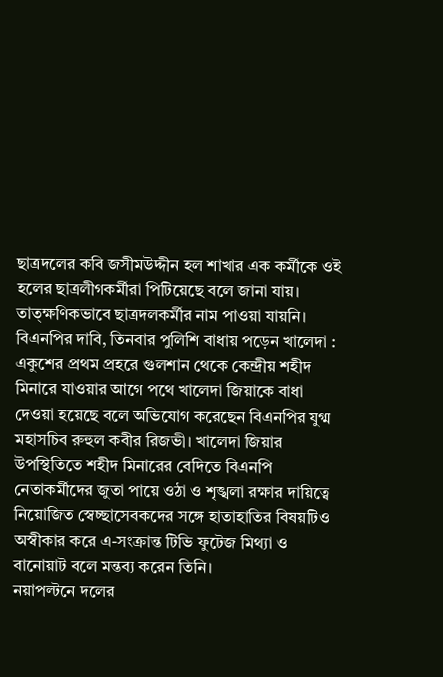ছাত্রদলের কবি জসীমউদ্দীন হল শাখার এক কর্মীকে ওই হলের ছাত্রলীগকর্মীরা পিটিয়েছে বলে জানা যায়। তাত্ক্ষণিকভাবে ছাত্রদলকর্মীর নাম পাওয়া যায়নি।
বিএনপির দাবি, তিনবার পুলিশি বাধায় পড়েন খালেদা : একুশের প্রথম প্রহরে গুলশান থেকে কেন্দ্রীয় শহীদ মিনারে যাওয়ার আগে পথে খালেদা জিয়াকে বাধা দেওয়া হয়েছে বলে অভিযোগ করেছেন বিএনপির যুগ্ম মহাসচিব রুহুল কবীর রিজভী। খালেদা জিয়ার উপস্থিতিতে শহীদ মিনারের বেদিতে বিএনপি নেতাকর্মীদের জুতা পায়ে ওঠা ও শৃঙ্খলা রক্ষার দায়িত্বে নিয়োজিত স্বেচ্ছাসেবকদের সঙ্গে হাতাহাতির বিষয়টিও অস্বীকার করে এ-সংক্রান্ত টিভি ফুটেজ মিথ্যা ও বানোয়াট বলে মন্তব্য করেন তিনি।
নয়াপল্টনে দলের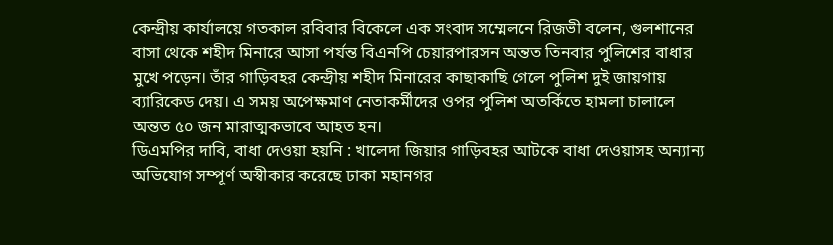কেন্দ্রীয় কার্যালয়ে গতকাল রবিবার বিকেলে এক সংবাদ সম্মেলনে রিজভী বলেন, গুলশানের বাসা থেকে শহীদ মিনারে আসা পর্যন্ত বিএনপি চেয়ারপারসন অন্তত তিনবার পুলিশের বাধার মুখে পড়েন। তাঁর গাড়িবহর কেন্দ্রীয় শহীদ মিনারের কাছাকাছি গেলে পুলিশ দুই জায়গায় ব্যারিকেড দেয়। এ সময় অপেক্ষমাণ নেতাকর্মীদের ওপর পুলিশ অতর্কিতে হামলা চালালে অন্তত ৫০ জন মারাত্মকভাবে আহত হন।
ডিএমপির দাবি, বাধা দেওয়া হয়নি : খালেদা জিয়ার গাড়িবহর আটকে বাধা দেওয়াসহ অন্যান্য অভিযোগ সম্পূর্ণ অস্বীকার করেছে ঢাকা মহানগর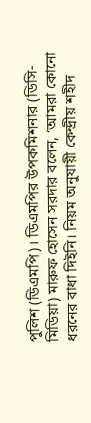পুলিশ (ডিএমপি)। ডিএমপির উপকমিশনার (ডিসি-মিডিয়া) মারুফ হোসেন সরদার বলেন, ‘আমরা কোনো ধরনের বাধা দিইনি। নিয়ম অনুযায়ী কেন্দ্রীয় শহীদ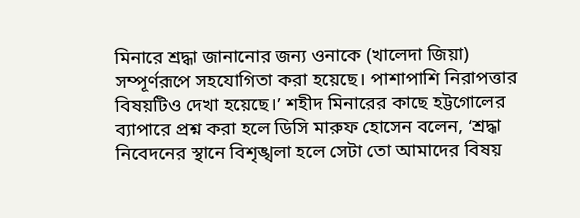মিনারে শ্রদ্ধা জানানোর জন্য ওনাকে (খালেদা জিয়া) সম্পূর্ণরূপে সহযোগিতা করা হয়েছে। পাশাপাশি নিরাপত্তার বিষয়টিও দেখা হয়েছে।’ শহীদ মিনারের কাছে হট্টগোলের ব্যাপারে প্রশ্ন করা হলে ডিসি মারুফ হোসেন বলেন, ‘শ্রদ্ধা নিবেদনের স্থানে বিশৃঙ্খলা হলে সেটা তো আমাদের বিষয়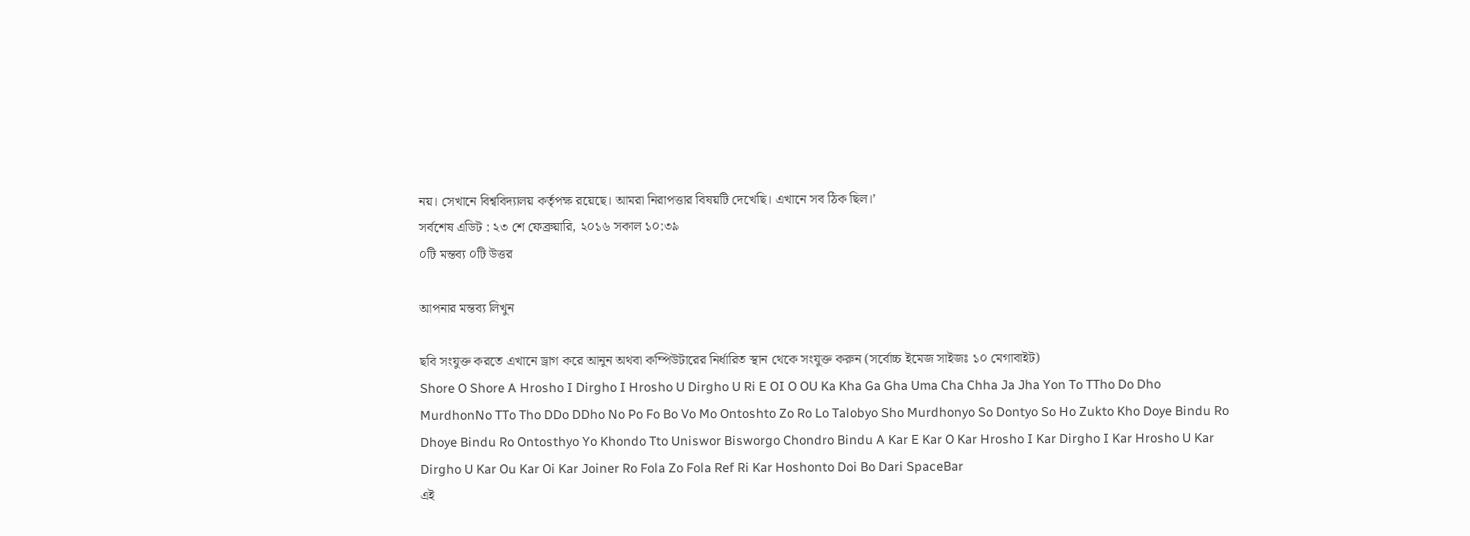নয়। সেখানে বিশ্ববিদ্যালয় কর্তৃপক্ষ রয়েছে। আমরা নিরাপত্তার বিষয়টি দেখেছি। এখানে সব ঠিক ছিল।’
সর্বশেষ এডিট : ২৩ শে ফেব্রুয়ারি, ২০১৬ সকাল ১০:৩৯
০টি মন্তব্য ০টি উত্তর

আপনার মন্তব্য লিখুন

ছবি সংযুক্ত করতে এখানে ড্রাগ করে আনুন অথবা কম্পিউটারের নির্ধারিত স্থান থেকে সংযুক্ত করুন (সর্বোচ্চ ইমেজ সাইজঃ ১০ মেগাবাইট)
Shore O Shore A Hrosho I Dirgho I Hrosho U Dirgho U Ri E OI O OU Ka Kha Ga Gha Uma Cha Chha Ja Jha Yon To TTho Do Dho MurdhonNo TTo Tho DDo DDho No Po Fo Bo Vo Mo Ontoshto Zo Ro Lo Talobyo Sho Murdhonyo So Dontyo So Ho Zukto Kho Doye Bindu Ro Dhoye Bindu Ro Ontosthyo Yo Khondo Tto Uniswor Bisworgo Chondro Bindu A Kar E Kar O Kar Hrosho I Kar Dirgho I Kar Hrosho U Kar Dirgho U Kar Ou Kar Oi Kar Joiner Ro Fola Zo Fola Ref Ri Kar Hoshonto Doi Bo Dari SpaceBar
এই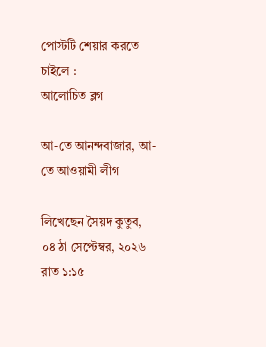পোস্টটি শেয়ার করতে চাইলে :
আলোচিত ব্লগ

আ-তে আনন্দবাজার, আ-তে আওয়ামী লীগ

লিখেছেন সৈয়দ কুতুব, ০৪ ঠা সেপ্টেম্বর, ২০২৬ রাত ১:১৫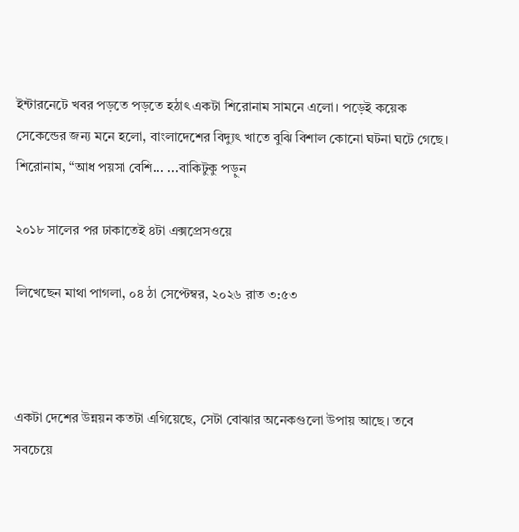ইন্টারনেটে খবর পড়তে পড়তে হঠাৎ একটা শিরোনাম সামনে এলো। পড়েই কয়েক সেকেন্ডের জন্য মনে হলো, বাংলাদেশের বিদ্যুৎ খাতে বুঝি বিশাল কোনো ঘটনা ঘটে গেছে। শিরোনাম, “আধ পয়সা বেশি... ...বাকিটুকু পড়ুন

২০১৮ সালের পর ঢাকাতেই ৪টা এক্সপ্রেসওয়ে

লিখেছেন মাথা পাগলা, ০৪ ঠা সেপ্টেম্বর, ২০২৬ রাত ৩:৫৩



একটা দেশের উন্নয়ন কতটা এগিয়েছে, সেটা বোঝার অনেকগুলো উপায় আছে। তবে সবচেয়ে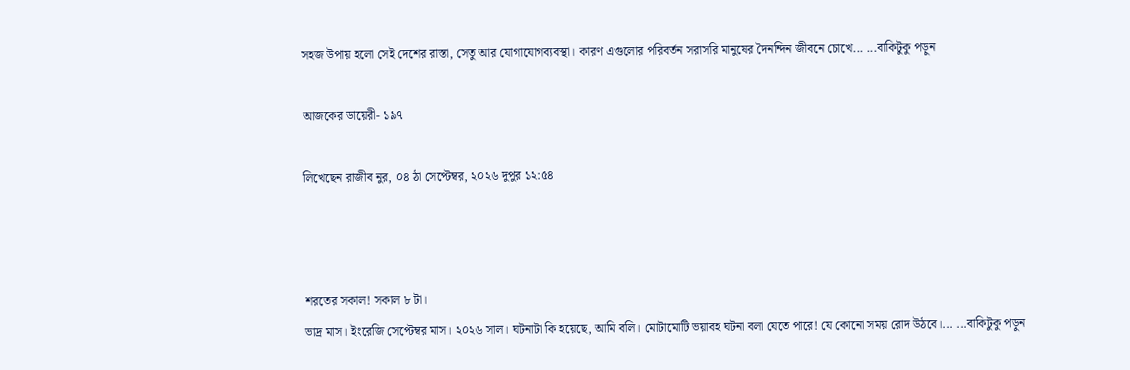সহজ উপায় হলো সেই দেশের রাস্তা, সেতু আর যোগাযোগব্যবস্থা। কারণ এগুলোর পরিবর্তন সরাসরি মানুষের দৈনন্দিন জীবনে চোখে... ...বাকিটুকু পড়ুন

আজকের ডায়েরী- ১৯৭

লিখেছেন রাজীব নুর, ০৪ ঠা সেপ্টেম্বর, ২০২৬ দুপুর ১২:৫৪



শরতের সকাল! সকাল ৮ টা।
ভাদ্র মাস। ইংরেজি সেপ্টেম্বর মাস। ২০২৬ সাল। ঘটনাটা কি হয়েছে, আমি বলি। মোটামোটি ভয়াবহ ঘটনা বলা যেতে পারে! যে কোনো সময় রোদ উঠবে।... ...বাকিটুকু পড়ুন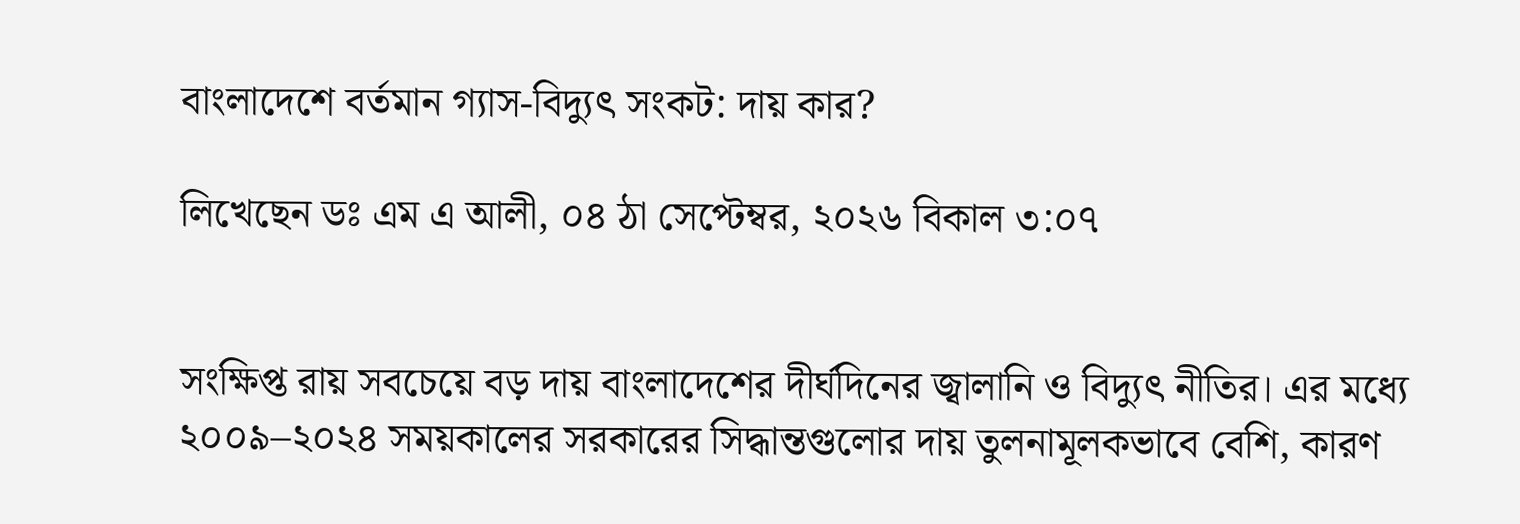বাংলাদেশে বর্তমান গ্যাস-বিদ্যুৎ সংকট: দায় কার?

লিখেছেন ডঃ এম এ আলী, ০৪ ঠা সেপ্টেম্বর, ২০২৬ বিকাল ৩:০৭


সংক্ষিপ্ত রায় সবচেয়ে বড় দায় বাংলাদেশের দীর্ঘদিনের জ্বালানি ও বিদ্যুৎ নীতির। এর মধ্যে ২০০৯–২০২৪ সময়কালের সরকারের সিদ্ধান্তগুলোর দায় তুলনামূলকভাবে বেশি, কারণ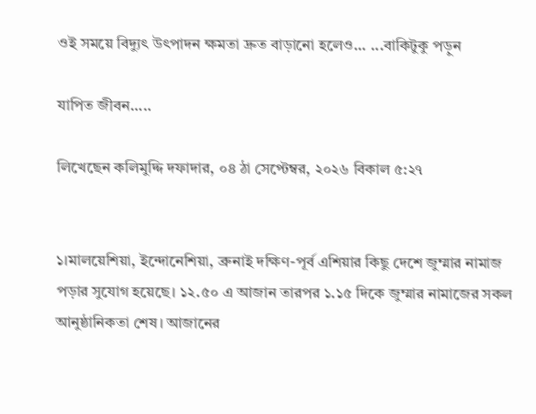ওই সময়ে বিদ্যুৎ উৎপাদন ক্ষমতা দ্রুত বাড়ানো হলেও... ...বাকিটুকু পড়ুন

যাপিত জীবন.....

লিখেছেন কলিমুদ্দি দফাদার, ০৪ ঠা সেপ্টেম্বর, ২০২৬ বিকাল ৫:২৭


১।মালয়েশিয়া, ইন্দোনেশিয়া, ব্রুনাই দক্ষিণ-পূর্ব এশিয়ার কিছু দেশে জুম্মার নামাজ পড়ার সুযোগ হয়েছে। ১২.৫০ এ আজান তারপর ১.১৫ দিকে জুম্মার নামাজের সকল আনুষ্ঠানিকতা শেষ। আজানের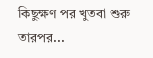কিছুক্ষণ পর খুতবা শুরু তারপর...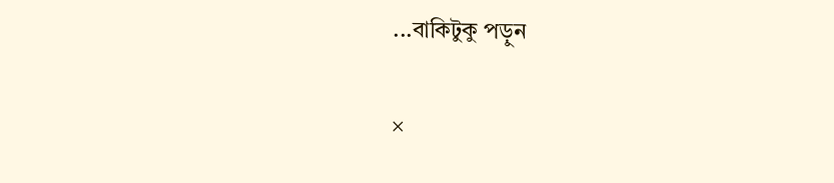...বাকিটুকু পড়ুন

×